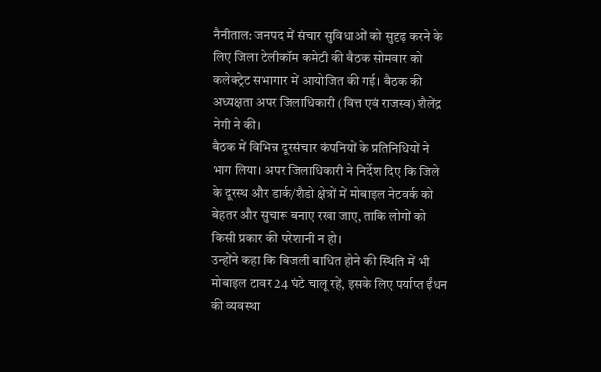नैनीताल: जनपद में संचार सुविधाओं को सुदृढ़ करने के लिए जिला टेलीकॉम कमेटी की बैठक सोमवार को कलेक्ट्रेट सभागार में आयोजित की गई। बैठक की अध्यक्षता अपर जिलाधिकारी (वित्त एवं राजस्व) शैलेंद्र नेगी ने की।
बैठक में विभिन्न दूरसंचार कंपनियों के प्रतिनिधियों ने भाग लिया। अपर जिलाधिकारी ने निर्देश दिए कि जिले के दूरस्थ और डार्क/शैडो क्षेत्रों में मोबाइल नेटवर्क को बेहतर और सुचारू बनाए रखा जाए, ताकि लोगों को किसी प्रकार की परेशानी न हो।
उन्होंने कहा कि बिजली बाधित होने की स्थिति में भी मोबाइल टावर 24 घंटे चालू रहें, इसके लिए पर्याप्त ईंधन की व्यवस्था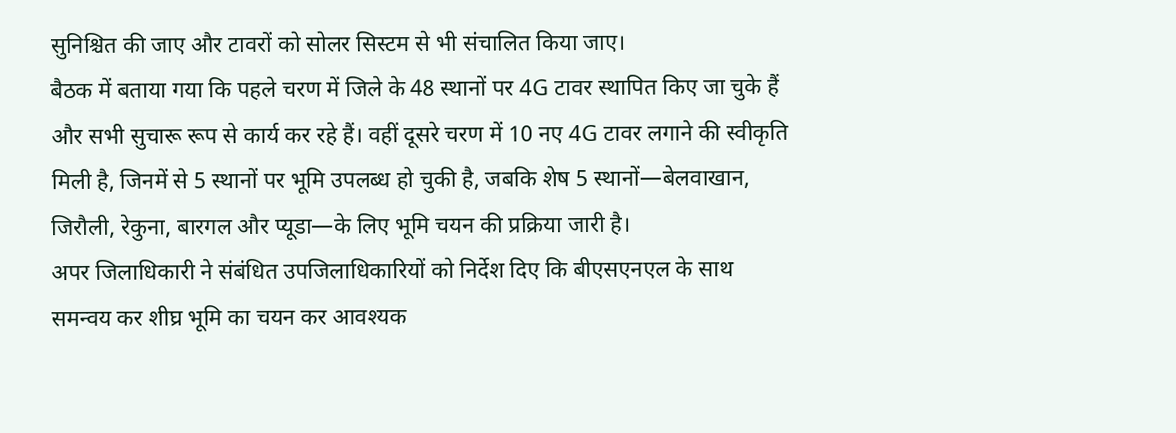सुनिश्चित की जाए और टावरों को सोलर सिस्टम से भी संचालित किया जाए।
बैठक में बताया गया कि पहले चरण में जिले के 48 स्थानों पर 4G टावर स्थापित किए जा चुके हैं और सभी सुचारू रूप से कार्य कर रहे हैं। वहीं दूसरे चरण में 10 नए 4G टावर लगाने की स्वीकृति मिली है, जिनमें से 5 स्थानों पर भूमि उपलब्ध हो चुकी है, जबकि शेष 5 स्थानों—बेलवाखान, जिरौली, रेकुना, बारगल और प्यूडा—के लिए भूमि चयन की प्रक्रिया जारी है।
अपर जिलाधिकारी ने संबंधित उपजिलाधिकारियों को निर्देश दिए कि बीएसएनएल के साथ समन्वय कर शीघ्र भूमि का चयन कर आवश्यक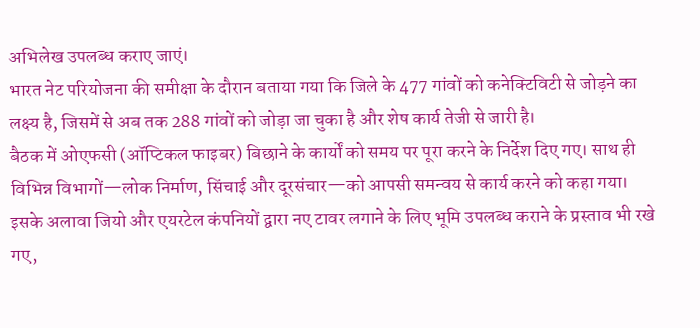अभिलेख उपलब्ध कराए जाएं।
भारत नेट परियोजना की समीक्षा के दौरान बताया गया कि जिले के 477 गांवों को कनेक्टिविटी से जोड़ने का लक्ष्य है, जिसमें से अब तक 288 गांवों को जोड़ा जा चुका है और शेष कार्य तेजी से जारी है।
बैठक में ओएफसी (ऑप्टिकल फाइबर) बिछाने के कार्यों को समय पर पूरा करने के निर्देश दिए गए। साथ ही विभिन्न विभागों—लोक निर्माण, सिंचाई और दूरसंचार—को आपसी समन्वय से कार्य करने को कहा गया।
इसके अलावा जियो और एयरटेल कंपनियों द्वारा नए टावर लगाने के लिए भूमि उपलब्ध कराने के प्रस्ताव भी रखे गए,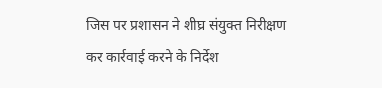जिस पर प्रशासन ने शीघ्र संयुक्त निरीक्षण कर कार्रवाई करने के निर्देश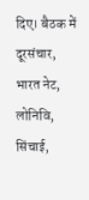दिए। बैठक में दूरसंचार, भारत नेट, लोनिवि, सिंचाई,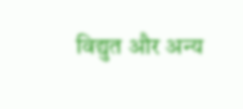विद्युत और अन्य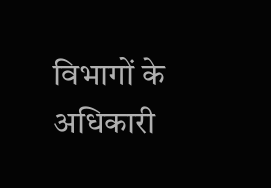विभागों के अधिकारी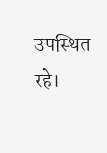उपस्थित रहे।